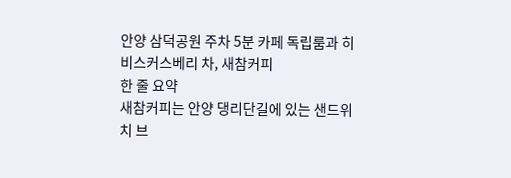안양 삼덕공원 주차 5분 카페 독립룸과 히비스커스베리 차, 새참커피
한 줄 요약
새참커피는 안양 댕리단길에 있는 샌드위치 브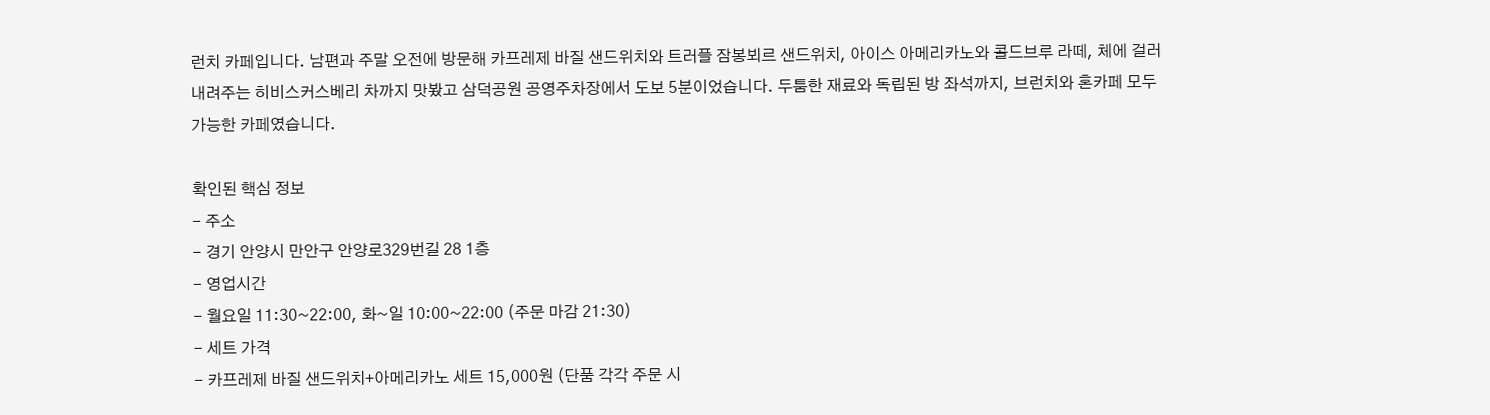런치 카페입니다. 남편과 주말 오전에 방문해 카프레제 바질 샌드위치와 트러플 잠봉뵈르 샌드위치, 아이스 아메리카노와 콜드브루 라떼, 체에 걸러 내려주는 히비스커스베리 차까지 맛봤고 삼덕공원 공영주차장에서 도보 5분이었습니다. 두툼한 재료와 독립된 방 좌석까지, 브런치와 혼카페 모두 가능한 카페였습니다.

확인된 핵심 정보
- 주소
- 경기 안양시 만안구 안양로329번길 28 1층
- 영업시간
- 월요일 11:30~22:00, 화~일 10:00~22:00 (주문 마감 21:30)
- 세트 가격
- 카프레제 바질 샌드위치+아메리카노 세트 15,000원 (단품 각각 주문 시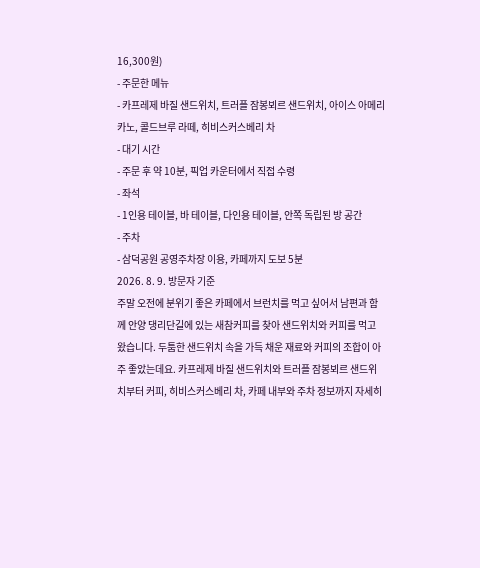16,300원)
- 주문한 메뉴
- 카프레제 바질 샌드위치, 트러플 잠봉뵈르 샌드위치, 아이스 아메리카노, 콜드브루 라떼, 히비스커스베리 차
- 대기 시간
- 주문 후 약 10분, 픽업 카운터에서 직접 수령
- 좌석
- 1인용 테이블, 바 테이블, 다인용 테이블, 안쪽 독립된 방 공간
- 주차
- 삼덕공원 공영주차장 이용, 카페까지 도보 5분
2026. 8. 9. 방문자 기준
주말 오전에 분위기 좋은 카페에서 브런치를 먹고 싶어서 남편과 함께 안양 댕리단길에 있는 새참커피를 찾아 샌드위치와 커피를 먹고 왔습니다. 두툼한 샌드위치 속을 가득 채운 재료와 커피의 조합이 아주 좋았는데요. 카프레제 바질 샌드위치와 트러플 잠봉뵈르 샌드위치부터 커피, 히비스커스베리 차, 카페 내부와 주차 정보까지 자세히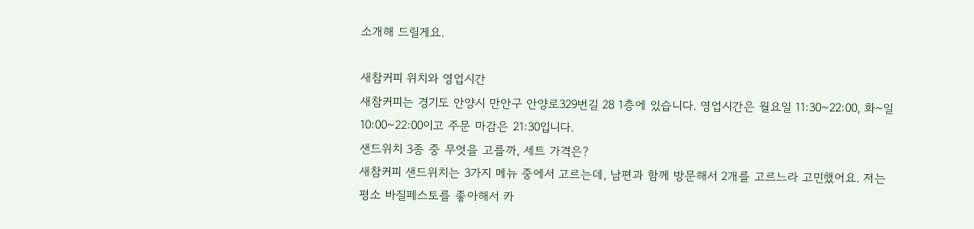소개해 드릴게요.

새참커피 위치와 영업시간
새참커피는 경기도 안양시 만안구 안양로329번길 28 1층에 있습니다. 영업시간은 월요일 11:30~22:00, 화~일 10:00~22:00이고 주문 마감은 21:30입니다.
샌드위치 3종 중 무엇을 고를까, 세트 가격은?
새참커피 샌드위치는 3가지 메뉴 중에서 고르는데, 남편과 함께 방문해서 2개를 고르느라 고민했어요. 저는 평소 바질페스토를 좋아해서 카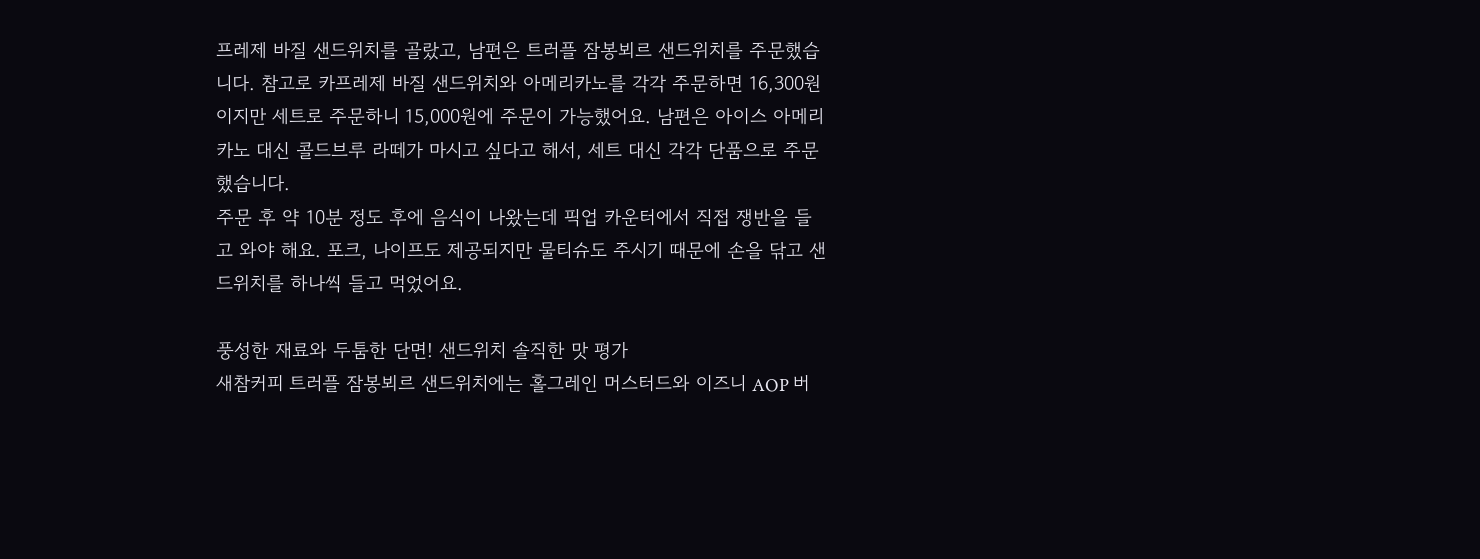프레제 바질 샌드위치를 골랐고, 남편은 트러플 잠봉뵈르 샌드위치를 주문했습니다. 참고로 카프레제 바질 샌드위치와 아메리카노를 각각 주문하면 16,300원이지만 세트로 주문하니 15,000원에 주문이 가능했어요. 남편은 아이스 아메리카노 대신 콜드브루 라떼가 마시고 싶다고 해서, 세트 대신 각각 단품으로 주문했습니다.
주문 후 약 10분 정도 후에 음식이 나왔는데 픽업 카운터에서 직접 쟁반을 들고 와야 해요. 포크, 나이프도 제공되지만 물티슈도 주시기 때문에 손을 닦고 샌드위치를 하나씩 들고 먹었어요.

풍성한 재료와 두툼한 단면! 샌드위치 솔직한 맛 평가
새참커피 트러플 잠봉뵈르 샌드위치에는 홀그레인 머스터드와 이즈니 AOP 버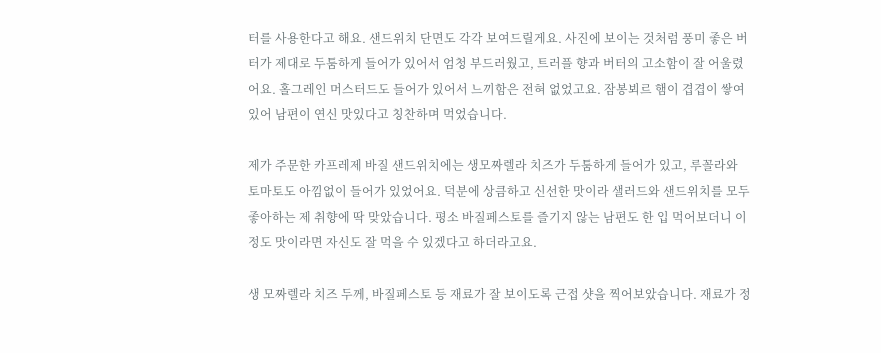터를 사용한다고 해요. 샌드위치 단면도 각각 보여드릴게요. 사진에 보이는 것처럼 풍미 좋은 버터가 제대로 두툼하게 들어가 있어서 엄청 부드러웠고, 트러플 향과 버터의 고소함이 잘 어울렸어요. 홀그레인 머스터드도 들어가 있어서 느끼함은 전혀 없었고요. 잠봉뵈르 햄이 겹겹이 쌓여 있어 남편이 연신 맛있다고 칭찬하며 먹었습니다.

제가 주문한 카프레제 바질 샌드위치에는 생모짜렐라 치즈가 두툼하게 들어가 있고, 루꼴라와 토마토도 아낌없이 들어가 있었어요. 덕분에 상큼하고 신선한 맛이라 샐러드와 샌드위치를 모두 좋아하는 제 취향에 딱 맞았습니다. 평소 바질페스토를 즐기지 않는 남편도 한 입 먹어보더니 이 정도 맛이라면 자신도 잘 먹을 수 있겠다고 하더라고요.

생 모짜렐라 치즈 두께, 바질페스토 등 재료가 잘 보이도록 근접 샷을 찍어보았습니다. 재료가 정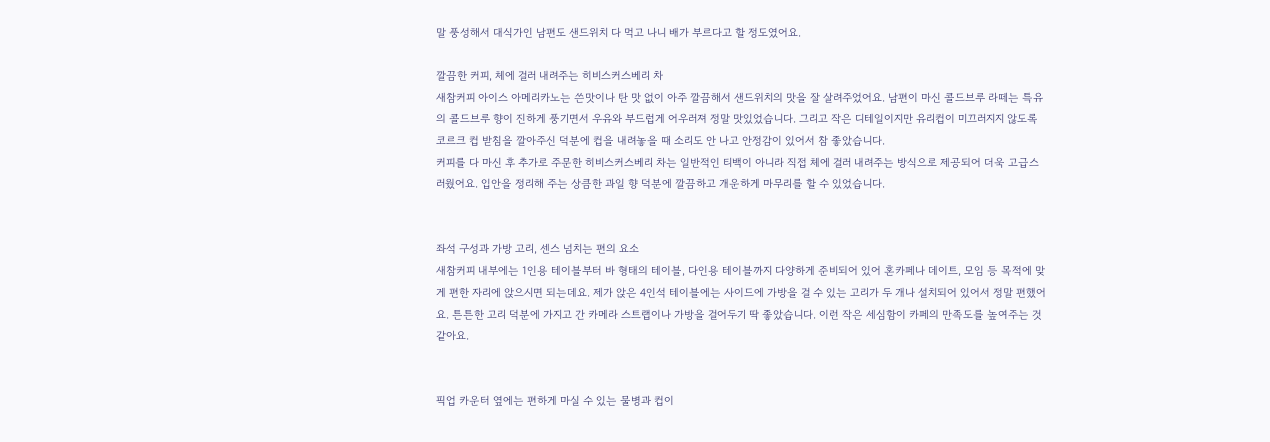말 풍성해서 대식가인 남편도 샌드위치 다 먹고 나니 배가 부르다고 할 정도였어요.

깔끔한 커피, 체에 걸러 내려주는 히비스커스베리 차
새참커피 아이스 아메리카노는 쓴맛이나 탄 맛 없이 아주 깔끔해서 샌드위치의 맛을 잘 살려주었어요. 남편이 마신 콜드브루 라떼는 특유의 콜드브루 향이 진하게 풍기면서 우유와 부드럽게 어우러져 정말 맛있었습니다. 그리고 작은 디테일이지만 유리컵이 미끄러지지 않도록 코르크 컵 받침을 깔아주신 덕분에 컵을 내려놓을 때 소리도 안 나고 안정감이 있어서 참 좋았습니다.
커피를 다 마신 후 추가로 주문한 히비스커스베리 차는 일반적인 티백이 아니라 직접 체에 걸러 내려주는 방식으로 제공되어 더욱 고급스러웠어요. 입안을 정리해 주는 상큼한 과일 향 덕분에 깔끔하고 개운하게 마무리를 할 수 있었습니다.


좌석 구성과 가방 고리, 센스 넘치는 편의 요소
새참커피 내부에는 1인용 테이블부터 바 형태의 테이블, 다인용 테이블까지 다양하게 준비되어 있어 혼카페나 데이트, 모임 등 목적에 맞게 편한 자리에 앉으시면 되는데요. 제가 앉은 4인석 테이블에는 사이드에 가방을 걸 수 있는 고리가 두 개나 설치되어 있어서 정말 편했어요. 튼튼한 고리 덕분에 가지고 간 카메라 스트랩이나 가방을 걸어두기 딱 좋았습니다. 이런 작은 세심함이 카페의 만족도를 높여주는 것 같아요.


픽업 카운터 옆에는 편하게 마실 수 있는 물병과 컵이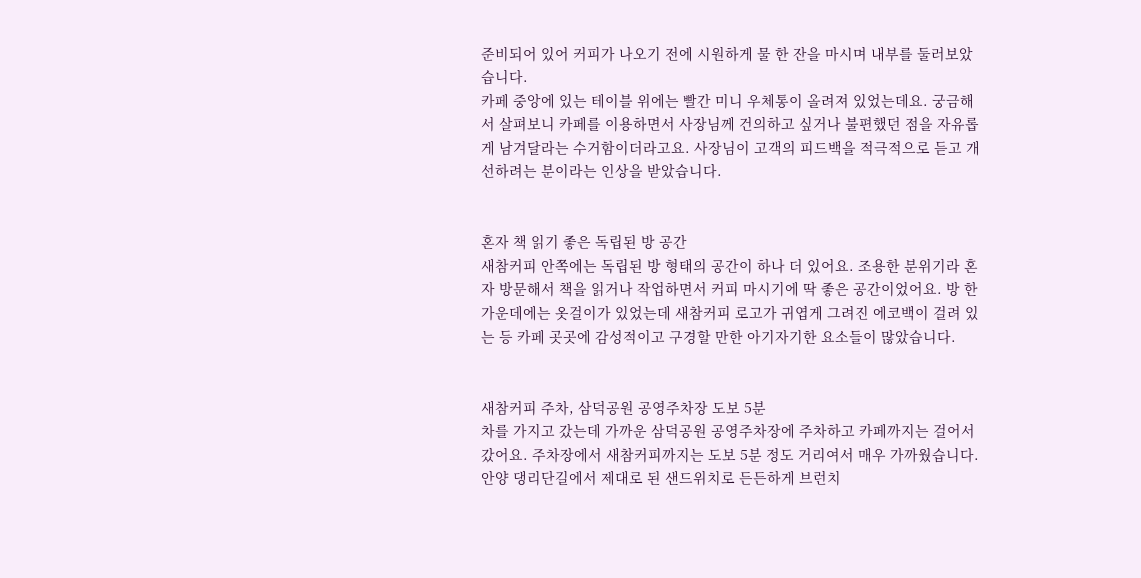준비되어 있어 커피가 나오기 전에 시원하게 물 한 잔을 마시며 내부를 둘러보았습니다.
카페 중앙에 있는 테이블 위에는 빨간 미니 우체통이 올려져 있었는데요. 궁금해서 살펴보니 카페를 이용하면서 사장님께 건의하고 싶거나 불편했던 점을 자유롭게 남겨달라는 수거함이더라고요. 사장님이 고객의 피드백을 적극적으로 듣고 개선하려는 분이라는 인상을 받았습니다.


혼자 책 읽기 좋은 독립된 방 공간
새참커피 안쪽에는 독립된 방 형태의 공간이 하나 더 있어요. 조용한 분위기라 혼자 방문해서 책을 읽거나 작업하면서 커피 마시기에 딱 좋은 공간이었어요. 방 한가운데에는 옷걸이가 있었는데 새참커피 로고가 귀엽게 그려진 에코백이 걸려 있는 등 카페 곳곳에 감성적이고 구경할 만한 아기자기한 요소들이 많았습니다.


새참커피 주차, 삼덕공원 공영주차장 도보 5분
차를 가지고 갔는데 가까운 삼덕공원 공영주차장에 주차하고 카페까지는 걸어서 갔어요. 주차장에서 새참커피까지는 도보 5분 정도 거리여서 매우 가까웠습니다.
안양 댕리단길에서 제대로 된 샌드위치로 든든하게 브런치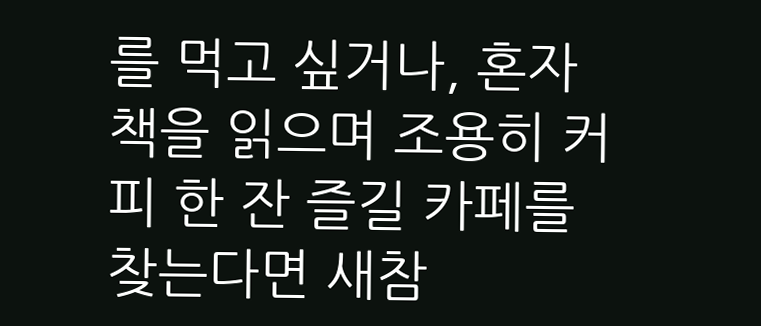를 먹고 싶거나, 혼자 책을 읽으며 조용히 커피 한 잔 즐길 카페를 찾는다면 새참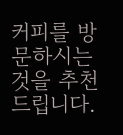커피를 방문하시는 것을 추천드립니다.